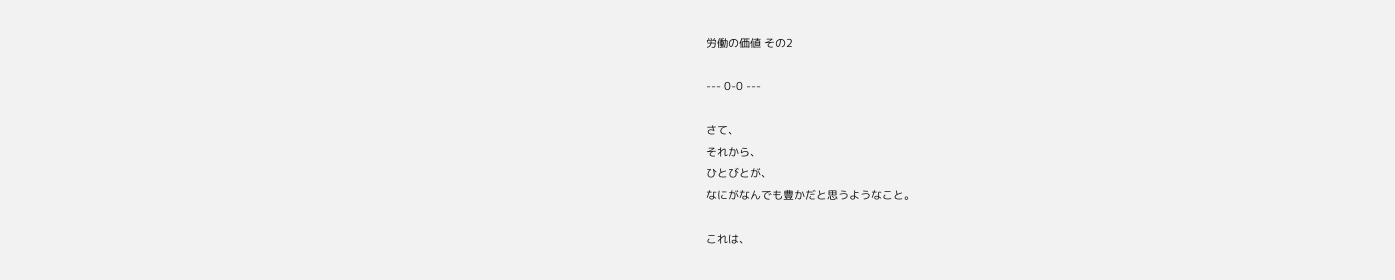労働の価値 その2

--- 0-0 ---

さて、
それから、
ひとびとが、
なにがなんでも豊かだと思うようなこと。

これは、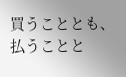買うこととも、
払うことと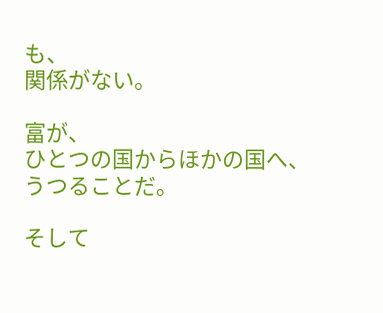も、
関係がない。

富が、
ひとつの国からほかの国へ、
うつることだ。

そして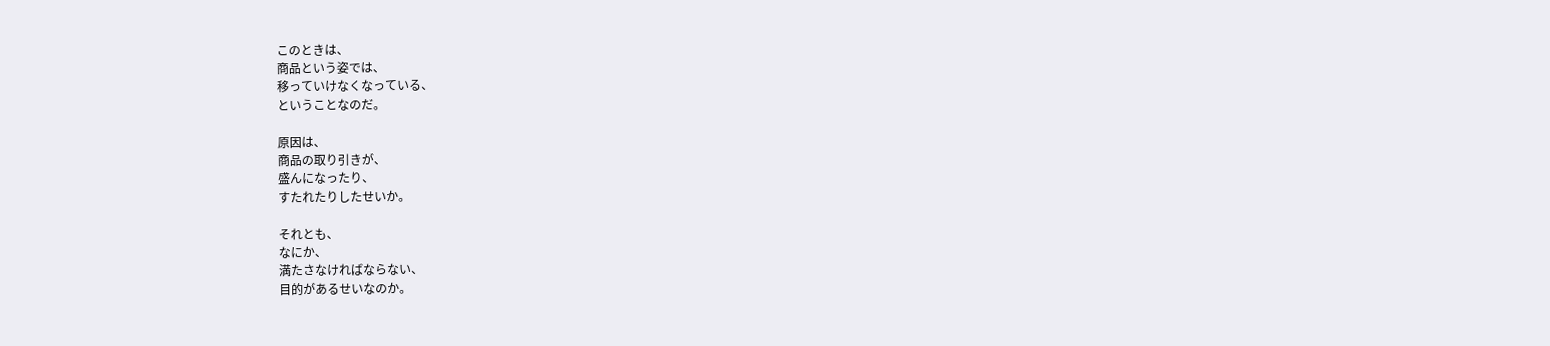このときは、
商品という姿では、
移っていけなくなっている、
ということなのだ。

原因は、
商品の取り引きが、
盛んになったり、
すたれたりしたせいか。

それとも、
なにか、
満たさなければならない、
目的があるせいなのか。